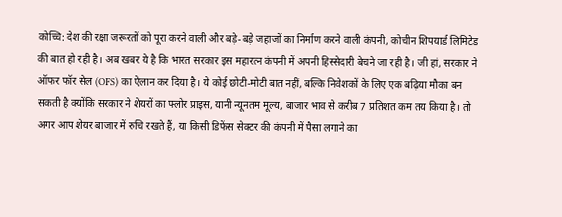कोच्चि: देश की रक्षा जरूरतों को पूरा करने वाली और बड़े-बड़े जहाजों का निर्माण करने वाली कंपनी, कोचीन शिपयार्ड लिमिटेड की बात हो रही है। अब खबर ये है कि भारत सरकार इस महारत्न कंपनी में अपनी हिस्सेदारी बेचने जा रही है। जी हां, सरकार ने ऑफर फॉर सेल (OFS) का ऐलान कर दिया है। ये कोई छोटी-मोटी बात नहीं, बल्कि निवेशकों के लिए एक बढ़िया मौका बन सकती है क्योंकि सरकार ने शेयरों का फ्लोर प्राइस, यानी न्यूनतम मूल्य, बाजार भाव से करीब 7 प्रतिशत कम तय किया है। तो अगर आप शेयर बाजार में रुचि रखते हैं, या किसी डिफेंस सेक्टर की कंपनी में पैसा लगाने का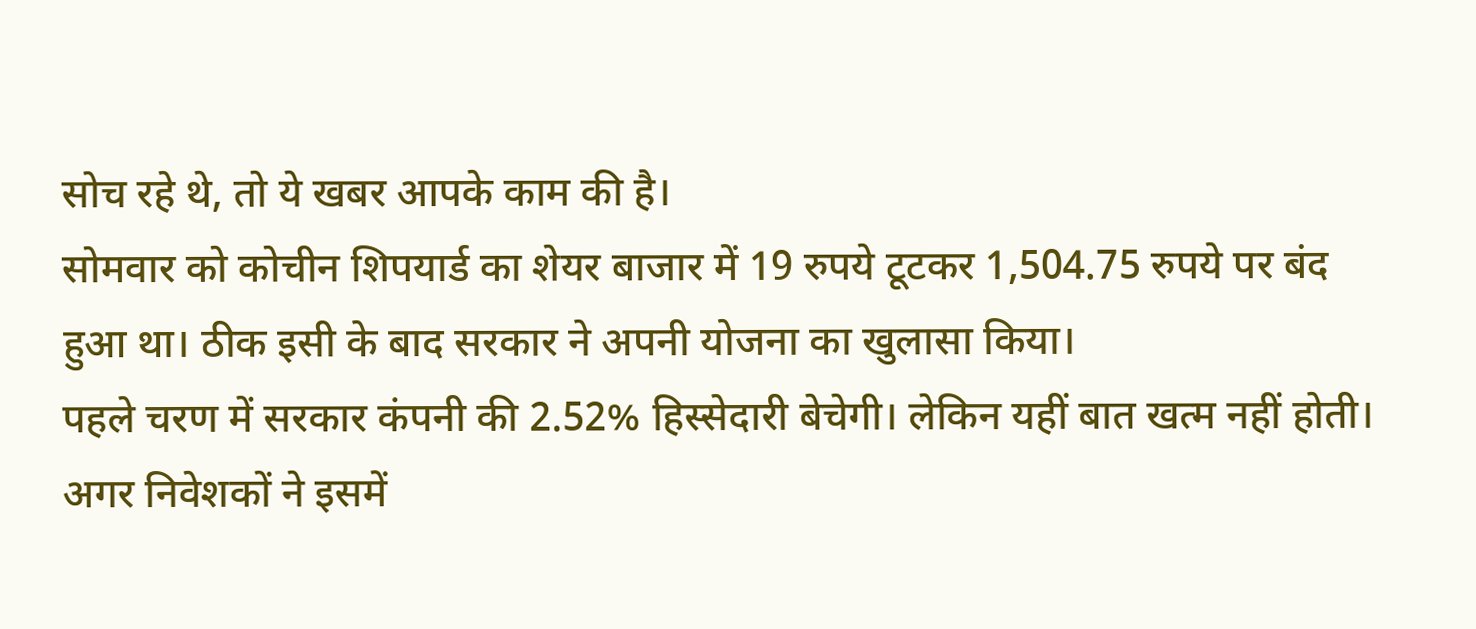सोच रहे थे, तो ये खबर आपके काम की है।
सोमवार को कोचीन शिपयार्ड का शेयर बाजार में 19 रुपये टूटकर 1,504.75 रुपये पर बंद हुआ था। ठीक इसी के बाद सरकार ने अपनी योजना का खुलासा किया।
पहले चरण में सरकार कंपनी की 2.52% हिस्सेदारी बेचेगी। लेकिन यहीं बात खत्म नहीं होती।
अगर निवेशकों ने इसमें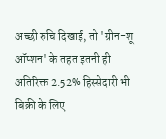अच्छी रुचि दिखाई, तो 'ग्रीन-शू ऑप्शन' के तहत इतनी ही अतिरिक्त 2.52% हिस्सेदारी भी बिक्री के लिए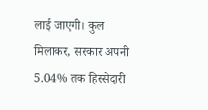लाई जाएगी। कुल मिलाकर, सरकार अपनी 5.04% तक हिस्सेदारी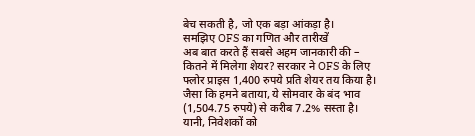बेच सकती है, जो एक बड़ा आंकड़ा है।
समझिए OFS का गणित और तारीखें
अब बात करते हैं सबसे अहम जानकारी की – कितने में मिलेगा शेयर? सरकार ने OFS के लिए फ्लोर प्राइस 1,400 रुपये प्रति शेयर तय किया है। जैसा कि हमने बताया, ये सोमवार के बंद भाव (1,504.75 रुपये) से करीब 7.2% सस्ता है।
यानी, निवेशकों को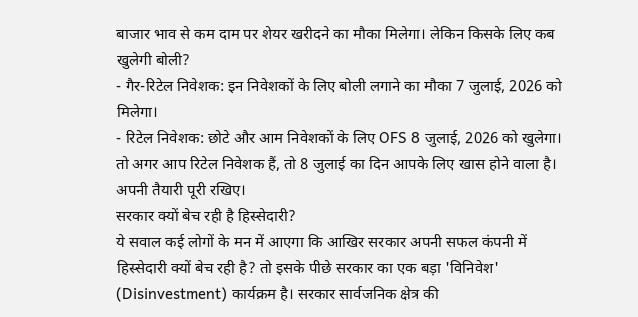बाजार भाव से कम दाम पर शेयर खरीदने का मौका मिलेगा। लेकिन किसके लिए कब खुलेगी बोली?
- गैर-रिटेल निवेशक: इन निवेशकों के लिए बोली लगाने का मौका 7 जुलाई, 2026 को मिलेगा।
- रिटेल निवेशक: छोटे और आम निवेशकों के लिए OFS 8 जुलाई, 2026 को खुलेगा।
तो अगर आप रिटेल निवेशक हैं, तो 8 जुलाई का दिन आपके लिए खास होने वाला है। अपनी तैयारी पूरी रखिए।
सरकार क्यों बेच रही है हिस्सेदारी?
ये सवाल कई लोगों के मन में आएगा कि आखिर सरकार अपनी सफल कंपनी में हिस्सेदारी क्यों बेच रही है? तो इसके पीछे सरकार का एक बड़ा 'विनिवेश' (Disinvestment) कार्यक्रम है। सरकार सार्वजनिक क्षेत्र की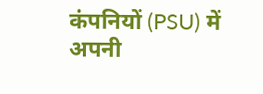कंपनियों (PSU) में अपनी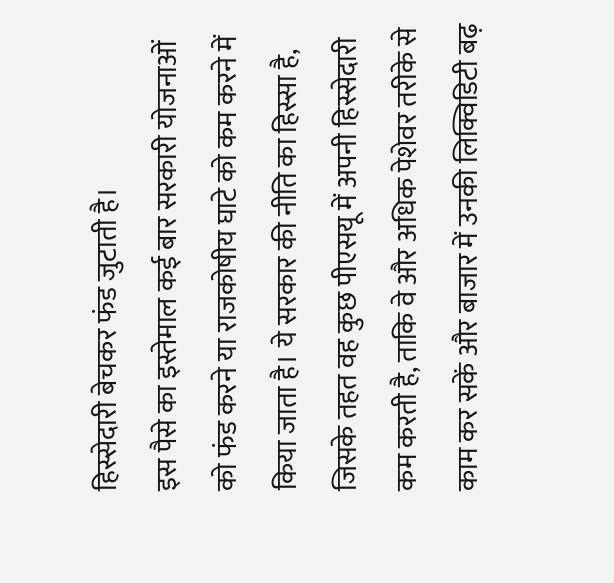हिस्सेदारी बेचकर फंड जुटाती है।
इस पैसे का इस्तेमाल कई बार सरकारी योजनाओं को फंड करने या राजकोषीय घाटे को कम करने में किया जाता है। ये सरकार की नीति का हिस्सा है, जिसके तहत वह कुछ पीएसयू में अपनी हिस्सेदारी कम करती है, ताकि वे और अधिक पेशेवर तरीके से काम कर सकें और बाजार में उनकी लिक्विडिटी बढ़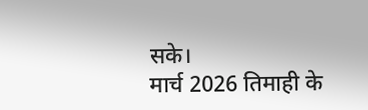सके।
मार्च 2026 तिमाही के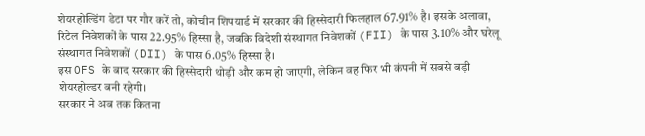शेयरहोल्डिंग डेटा पर गौर करें तो, कोचीन शिपयार्ड में सरकार की हिस्सेदारी फिलहाल 67.91% है। इसके अलावा, रिटेल निवेशकों के पास 22.95% हिस्सा है, जबकि विदेशी संस्थागत निवेशकों (FII) के पास 3.10% और घरेलू संस्थागत निवेशकों (DII) के पास 6.05% हिस्सा है।
इस OFS के बाद सरकार की हिस्सेदारी थोड़ी और कम हो जाएगी, लेकिन वह फिर भी कंपनी में सबसे बड़ी शेयरहोल्डर बनी रहेगी।
सरकार ने अब तक कितना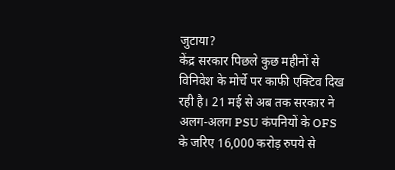जुटाया?
केंद्र सरकार पिछले कुछ महीनों से विनिवेश के मोर्चे पर काफी एक्टिव दिख रही है। 21 मई से अब तक सरकार ने अलग-अलग PSU कंपनियों के OFS के जरिए 16,000 करोड़ रुपये से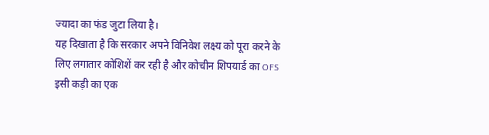ज्यादा का फंड जुटा लिया है।
यह दिखाता है कि सरकार अपने विनिवेश लक्ष्य को पूरा करने के लिए लगातार कोशिशें कर रही है और कोचीन शिपयार्ड का OFS इसी कड़ी का एक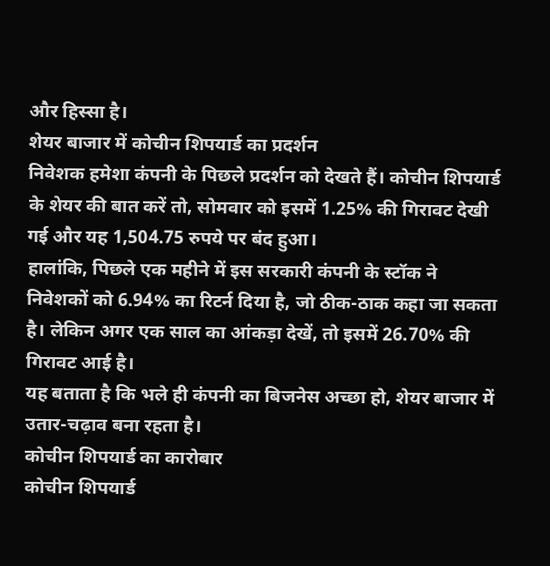और हिस्सा है।
शेयर बाजार में कोचीन शिपयार्ड का प्रदर्शन
निवेशक हमेशा कंपनी के पिछले प्रदर्शन को देखते हैं। कोचीन शिपयार्ड के शेयर की बात करें तो, सोमवार को इसमें 1.25% की गिरावट देखी गई और यह 1,504.75 रुपये पर बंद हुआ।
हालांकि, पिछले एक महीने में इस सरकारी कंपनी के स्टॉक ने निवेशकों को 6.94% का रिटर्न दिया है, जो ठीक-ठाक कहा जा सकता है। लेकिन अगर एक साल का आंकड़ा देखें, तो इसमें 26.70% की गिरावट आई है।
यह बताता है कि भले ही कंपनी का बिजनेस अच्छा हो, शेयर बाजार में उतार-चढ़ाव बना रहता है।
कोचीन शिपयार्ड का कारोबार
कोचीन शिपयार्ड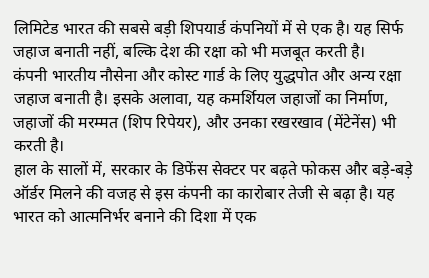लिमिटेड भारत की सबसे बड़ी शिपयार्ड कंपनियों में से एक है। यह सिर्फ जहाज बनाती नहीं, बल्कि देश की रक्षा को भी मजबूत करती है।
कंपनी भारतीय नौसेना और कोस्ट गार्ड के लिए युद्धपोत और अन्य रक्षा जहाज बनाती है। इसके अलावा, यह कमर्शियल जहाजों का निर्माण, जहाजों की मरम्मत (शिप रिपेयर), और उनका रखरखाव (मेंटेनेंस) भी करती है।
हाल के सालों में, सरकार के डिफेंस सेक्टर पर बढ़ते फोकस और बड़े-बड़े ऑर्डर मिलने की वजह से इस कंपनी का कारोबार तेजी से बढ़ा है। यह भारत को आत्मनिर्भर बनाने की दिशा में एक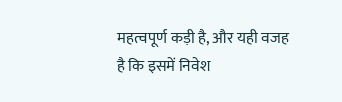महत्वपूर्ण कड़ी है, और यही वजह है कि इसमें निवेश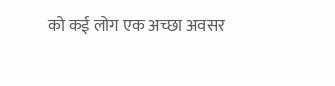को कई लोग एक अच्छा अवसर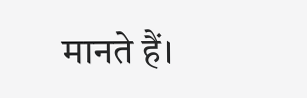मानते हैं।